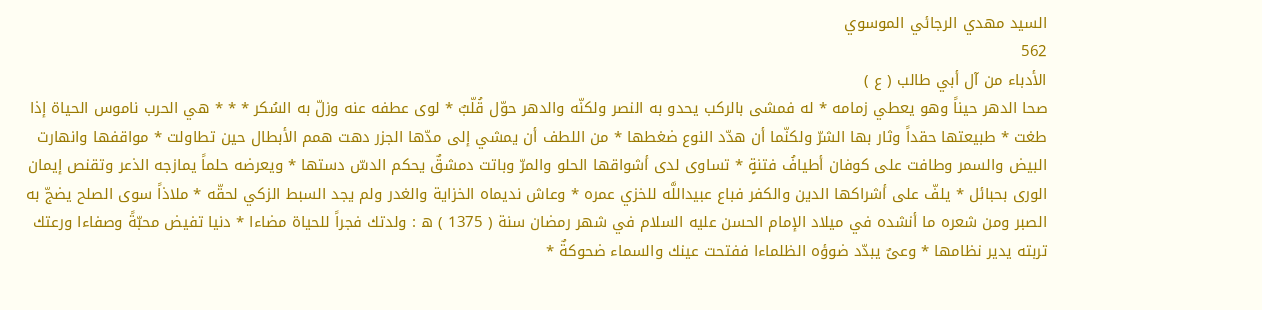السيد مهدي الرجائي الموسوي
562
الأدباء من آل أبي طالب ( ع )
صحا الدهر حيناً وهو يعطي زمامه * له فمشى بالركب يحدو به النصر ولكنّه والدهر حوّل قُلّبٌ * لوى عطفه عنه وزلّ به السُكر * * * هي الحرب ناموس الحياة إذا طغت * طبيعتها حقداً وثار بها الشرّ ولكنّما أن هدّد النوع ضغطها * من اللطف أن يمشي إلى مدّها الجزر دهت همم الأبطال حين تطاولت * مواقفها وانهارت البيض والسمر وطافت على كوفان أطيافُ فتنةٍ * تساوى لدى أشواقها الحلو والمرّ وباتت دمشقٌ يحكم الدسّ دستها * ويعرضه حلماً يمازجه الذعر وتقنص إيمان الورى بحبائل * يلفّ على أشراكها الدين والكفر فباع عبيداللَّه للخزي عمره * وعاش نديماه الخزاية والغدر ولم يجد السبط الزكي لحقّه * ملاذاً سوى الصلح يضجّ به الصبر ومن شعره ما أنشده في ميلاد الإمام الحسن عليه السلام في شهر رمضان سنة ( 1375 ) ه : ولدتك فجراً للحياة مضاءا * دنيا تفيض محبّةً وصفاءا ورعتك تربته يدير نظامها * وعىٌ يبدّد ضوؤه الظلماءا ففتحت عينك والسماء ضحوكةٌ *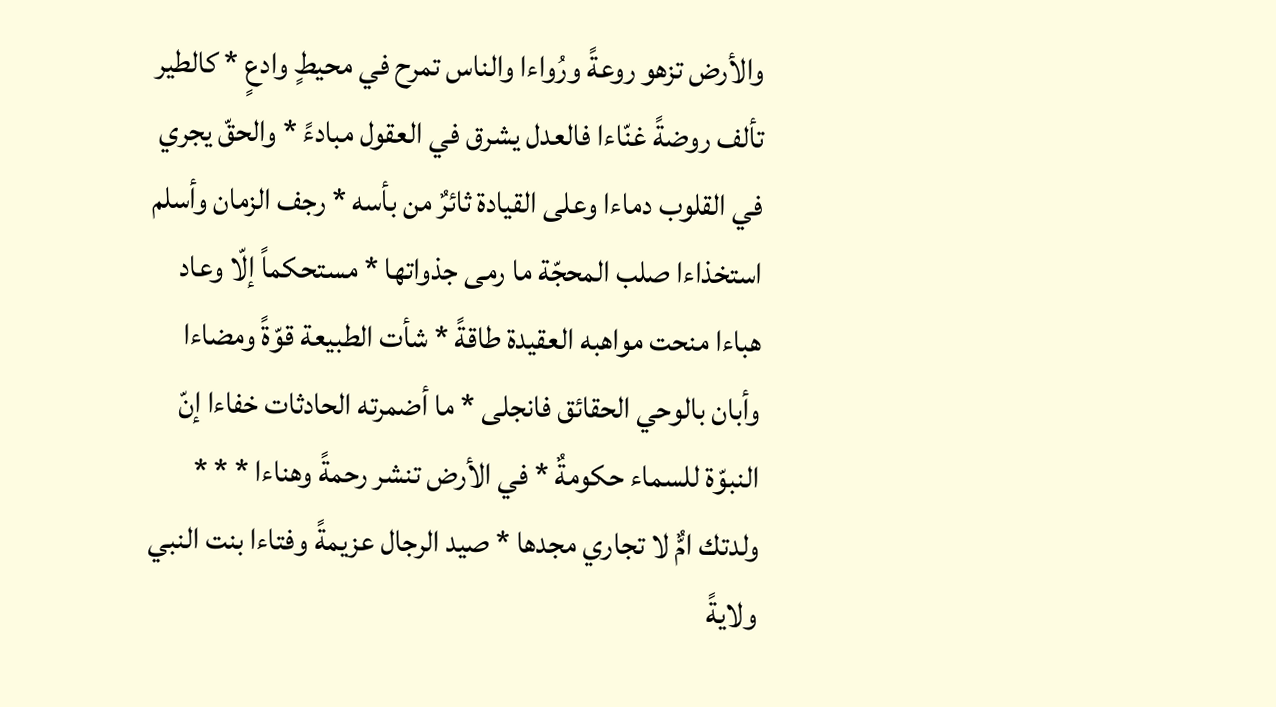والأرض تزهو روعةً ورُواءا والناس تمرح في محيطٍ وادعٍ * كالطير تألف روضةً غنّاءا فالعدل يشرق في العقول مبادءً * والحقّ يجري في القلوب دماءا وعلى القيادة ثائرٌ من بأسه * رجف الزمان وأسلم استخذاءا صلب المحجّة ما رمى جذواتها * مستحكماً إلّا وعاد هباءا منحت مواهبه العقيدة طاقةً * شأت الطبيعة قوّةً ومضاءا وأبان بالوحي الحقائق فانجلى * ما أضمرته الحادثات خفاءا إنّ النبوّة للسماء حكومةٌ * في الأرض تنشر رحمةً وهناءا * * * ولدتك امٌّ لا تجاري مجدها * صيد الرجال عزيمةً وفتاءا بنت النبي ولايةً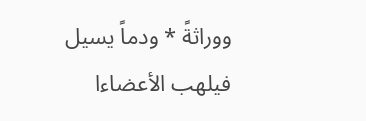ووراثةً * ودماً يسيل فيلهب الأعضاءا